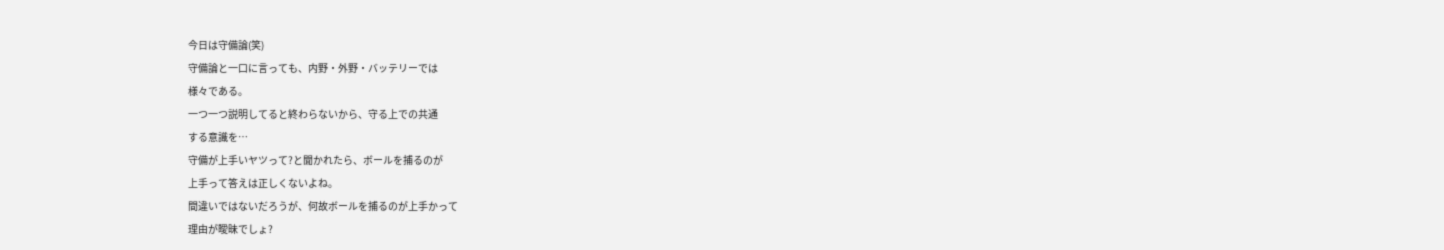今日は守備論(笑)
守備論と一口に言っても、内野・外野・バッテリーでは
様々である。
一つ一つ説明してると終わらないから、守る上での共通
する意識を…
守備が上手いヤツって?と聞かれたら、ボールを捕るのが
上手って答えは正しくないよね。
間違いではないだろうが、何故ボールを捕るのが上手かって
理由が曖昧でしょ?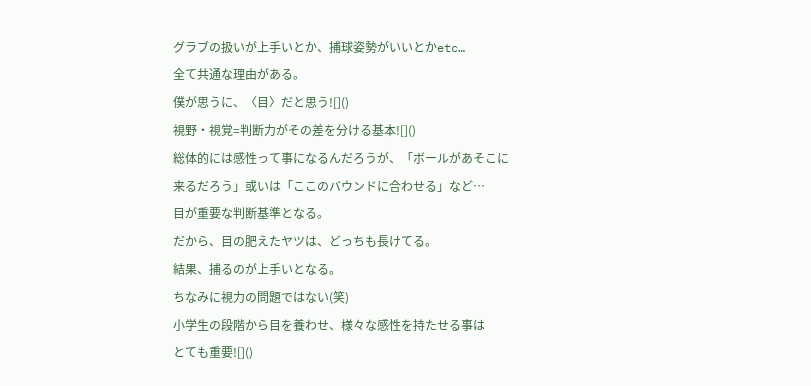グラブの扱いが上手いとか、捕球姿勢がいいとかetc…
全て共通な理由がある。
僕が思うに、〈目〉だと思う![]()
視野・視覚=判断力がその差を分ける基本![]()
総体的には感性って事になるんだろうが、「ボールがあそこに
来るだろう」或いは「ここのバウンドに合わせる」など…
目が重要な判断基準となる。
だから、目の肥えたヤツは、どっちも長けてる。
結果、捕るのが上手いとなる。
ちなみに視力の問題ではない(笑)
小学生の段階から目を養わせ、様々な感性を持たせる事は
とても重要![]()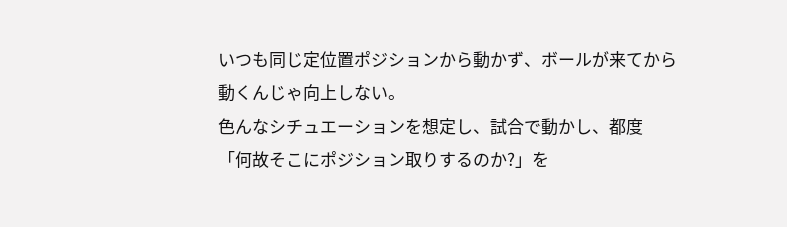いつも同じ定位置ポジションから動かず、ボールが来てから
動くんじゃ向上しない。
色んなシチュエーションを想定し、試合で動かし、都度
「何故そこにポジション取りするのか?」を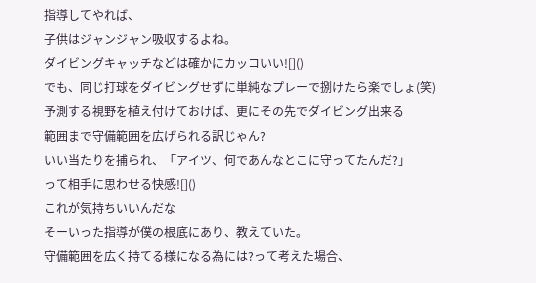指導してやれば、
子供はジャンジャン吸収するよね。
ダイビングキャッチなどは確かにカッコいい![]()
でも、同じ打球をダイビングせずに単純なプレーで捌けたら楽でしょ(笑)
予測する視野を植え付けておけば、更にその先でダイビング出来る
範囲まで守備範囲を広げられる訳じゃん?
いい当たりを捕られ、「アイツ、何であんなとこに守ってたんだ?」
って相手に思わせる快感![]()
これが気持ちいいんだな
そーいった指導が僕の根底にあり、教えていた。
守備範囲を広く持てる様になる為には?って考えた場合、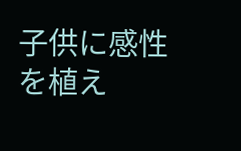子供に感性を植え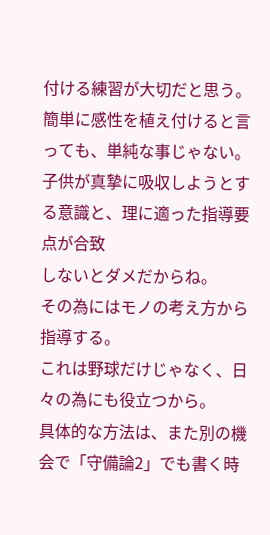付ける練習が大切だと思う。
簡単に感性を植え付けると言っても、単純な事じゃない。
子供が真摯に吸収しようとする意識と、理に適った指導要点が合致
しないとダメだからね。
その為にはモノの考え方から指導する。
これは野球だけじゃなく、日々の為にも役立つから。
具体的な方法は、また別の機会で「守備論2」でも書く時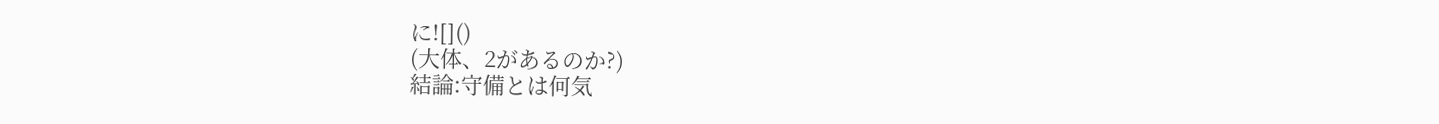に![]()
(大体、2があるのか?)
結論:守備とは何気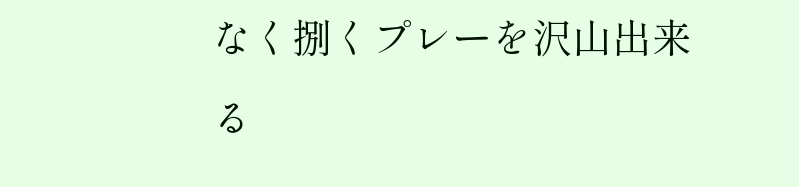なく捌くプレーを沢山出来る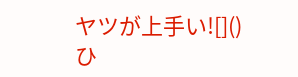ヤツが上手い![]()
ひ